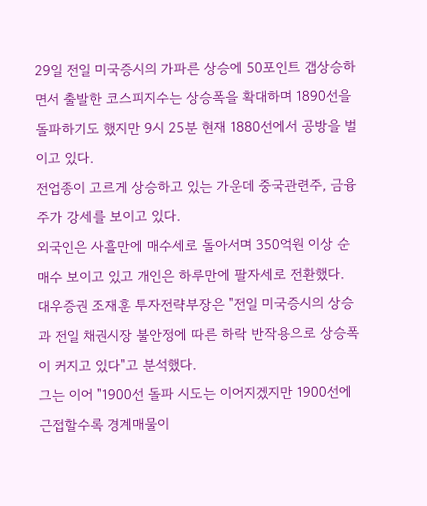29일 전일 미국증시의 가파른 상승에 50포인트 갭상승하면서 출발한 코스피지수는 상승폭을 확대하며 1890선을 돌파하기도 했지만 9시 25분 현재 1880선에서 공방을 벌이고 있다.
전업종이 고르게 상승하고 있는 가운데 중국관련주, 금융주가 강세를 보이고 있다.
외국인은 사흘만에 매수세로 돌아서며 350억원 이상 순매수 보이고 있고 개인은 하루만에 팔자세로 전환했다.
대우증권 조재훈 투자전략부장은 "전일 미국증시의 상승과 전일 채권시장 불안정에 따른 하락 반작용으로 상승폭이 커지고 있다"고 분석했다.
그는 이어 "1900선 돌파 시도는 이어지겠지만 1900선에 근접할수록 경계매물이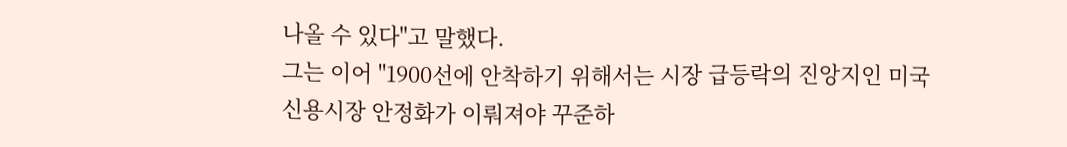나올 수 있다"고 말했다.
그는 이어 "1900선에 안착하기 위해서는 시장 급등락의 진앙지인 미국 신용시장 안정화가 이뤄져야 꾸준하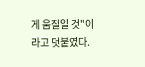게 움질일 것"이라고 덧붙였다.